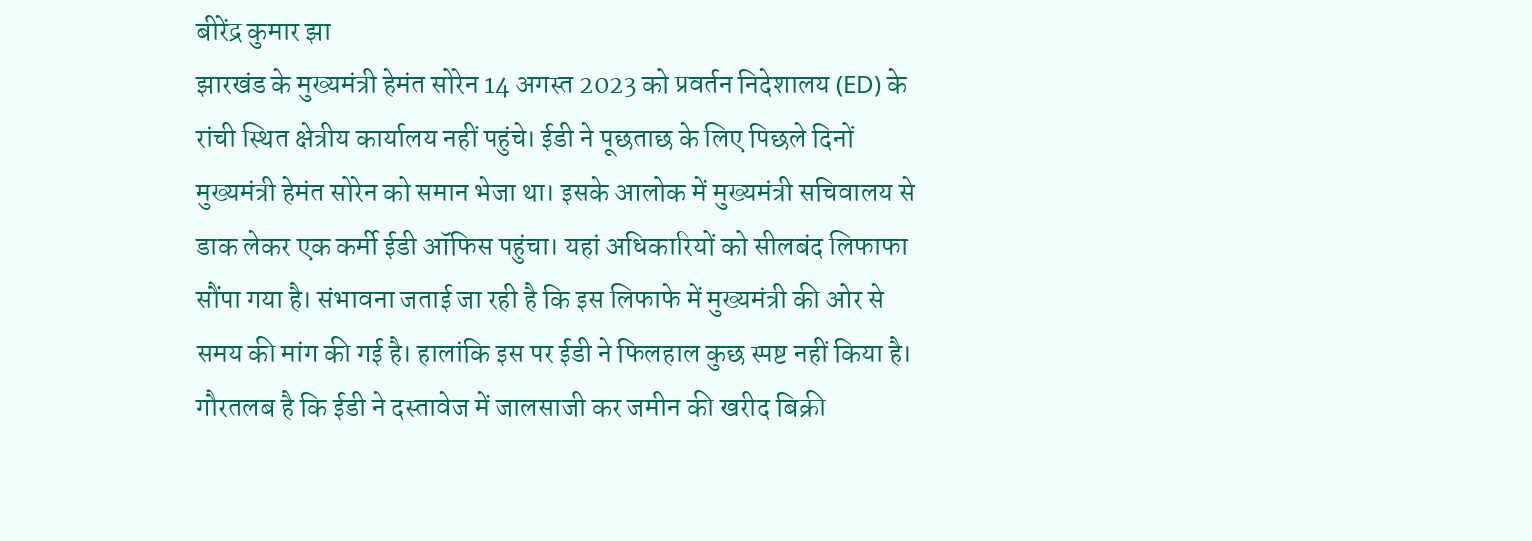बीरेंद्र कुमार झा
झारखंड के मुख्यमंत्री हेमंत सोरेन 14 अगस्त 2023 को प्रवर्तन निदेशालय (ED) के रांची स्थित क्षेत्रीय कार्यालय नहीं पहुंचे। ईडी ने पूछताछ के लिए पिछले दिनों मुख्यमंत्री हेमंत सोरेन को समान भेजा था। इसके आलोक में मुख्यमंत्री सचिवालय से डाक लेकर एक कर्मी ईडी ऑफिस पहुंचा। यहां अधिकारियों को सीलबंद लिफाफा सौंपा गया है। संभावना जताई जा रही है कि इस लिफाफे में मुख्यमंत्री की ओर से समय की मांग की गई है। हालांकि इस पर ईडी ने फिलहाल कुछ स्पष्ट नहीं किया है। गौरतलब है कि ईडी ने दस्तावेज में जालसाजी कर जमीन की खरीद बिक्री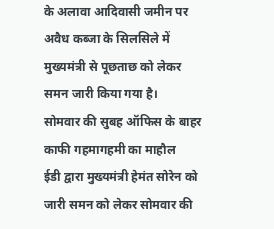के अलावा आदिवासी जमीन पर अवैध कब्जा के सिलसिले में मुख्यमंत्री से पूछताछ को लेकर समन जारी किया गया है।
सोमवार की सुबह ऑफिस के बाहर काफी गहमागहमी का माहौल
ईडी द्वारा मुख्यमंत्री हेमंत सोरेन को जारी समन को लेकर सोमवार की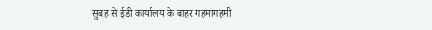सुबह से ईडी कार्यालय के बाहर गहमागहमी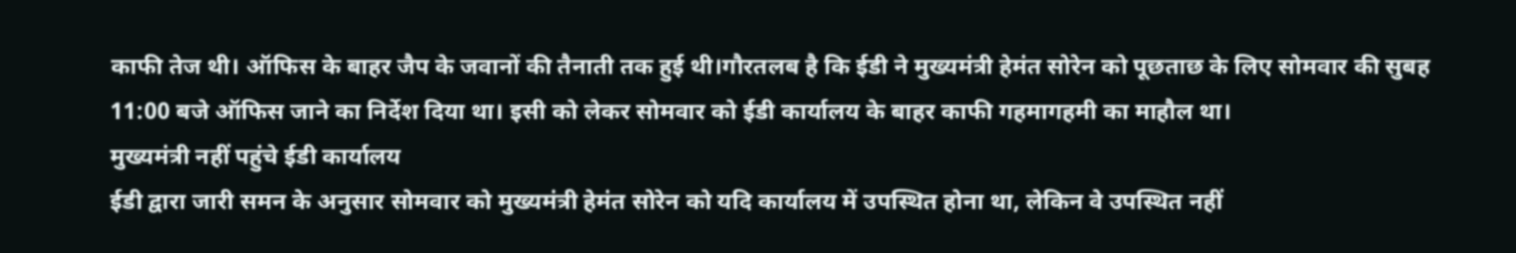काफी तेज थी। ऑफिस के बाहर जैप के जवानों की तैनाती तक हुई थी।गौरतलब है कि ईडी ने मुख्यमंत्री हेमंत सोरेन को पूछताछ के लिए सोमवार की सुबह 11:00 बजे ऑफिस जाने का निर्देश दिया था। इसी को लेकर सोमवार को ईडी कार्यालय के बाहर काफी गहमागहमी का माहौल था।
मुख्यमंत्री नहीं पहुंचे ईडी कार्यालय
ईडी द्वारा जारी समन के अनुसार सोमवार को मुख्यमंत्री हेमंत सोरेन को यदि कार्यालय में उपस्थित होना था, लेकिन वे उपस्थित नहीं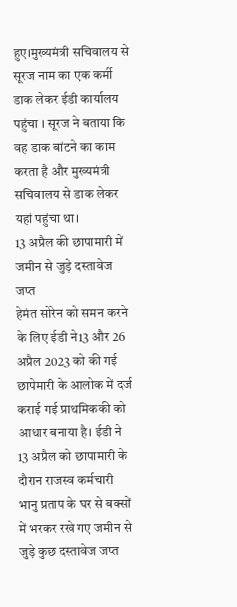हुए।मुख्यमंत्री सचिवालय से सूरज नाम का एक कर्मी डाक लेकर ईडी कार्यालय पहुंचा । सूरज ने बताया कि वह डाक बांटने का काम करता है और मुख्यमंत्री सचिवालय से डाक लेकर यहां पहुंचा था।
13 अप्रैल की छापामारी में जमीन से जुड़े दस्तावेज जप्त
हेमंत सोरेन को समन करने के लिए ईडी ने13 और 26 अप्रैल 2023 को की गई छापेमारी के आलोक में दर्ज कराई गई प्राथमिककी को आधार बनाया है। ईडी ने 13 अप्रैल को छापामारी के दौरान राजस्व कर्मचारी भानु प्रताप के घर से बक्सों में भरकर रखे गए जमीन से जुड़े कुछ दस्तावेज जप्त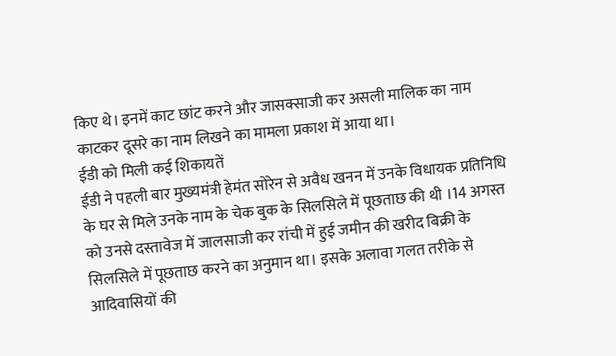किए थे। इनमें काट छांट करने और जासक्साजी कर असली मालिक का नाम काटकर दूसरे का नाम लिखने का मामला प्रकाश में आया था।
ईडी को मिली कई शिकायतें
ईडी ने पहली बार मुख्यमंत्री हेमंत सोरेन से अवैध खनन में उनके विधायक प्रतिनिधि के घर से मिले उनके नाम के चेक बुक के सिलसिले में पूछताछ की थी ।14 अगस्त को उनसे दस्तावेज में जालसाजी कर रांची में हुई जमीन की खरीद बिक्री के सिलसिले में पूछताछ करने का अनुमान था। इसके अलावा गलत तरीके से आदिवासियों की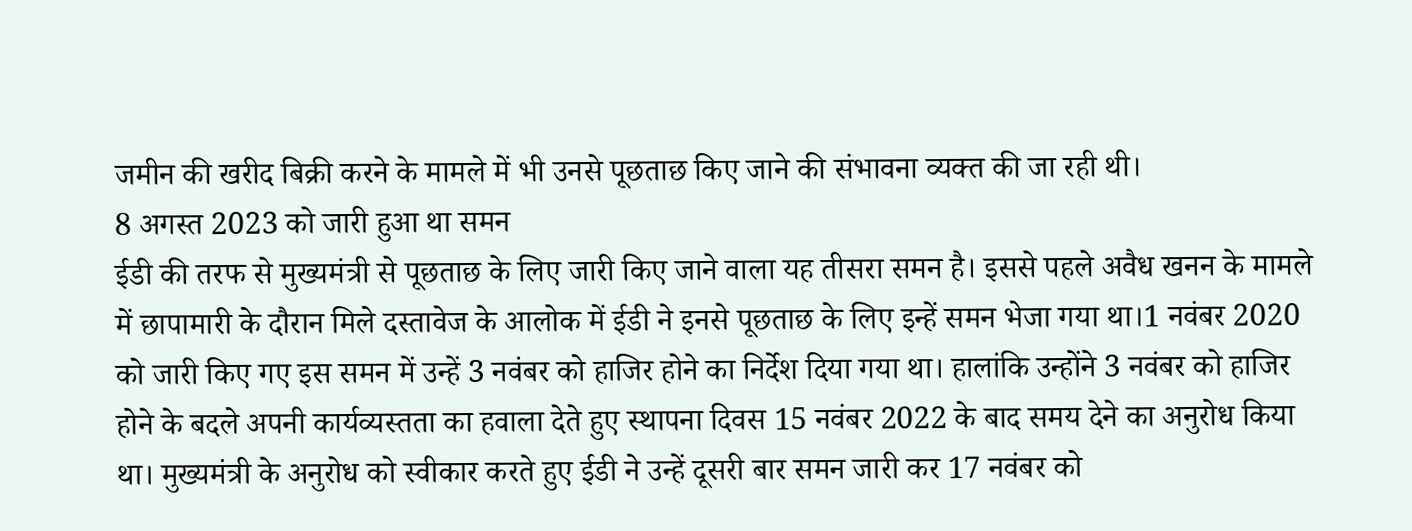जमीन की खरीद बिक्री करने के मामले में भी उनसे पूछताछ किए जाने की संभावना व्यक्त की जा रही थी।
8 अगस्त 2023 को जारी हुआ था समन
ईडी की तरफ से मुख्यमंत्री से पूछताछ के लिए जारी किए जाने वाला यह तीसरा समन है। इससे पहले अवैध खनन के मामले में छापामारी के दौरान मिले दस्तावेज के आलोक में ईडी ने इनसे पूछताछ के लिए इन्हें समन भेजा गया था।1 नवंबर 2020 को जारी किए गए इस समन में उन्हें 3 नवंबर को हाजिर होने का निर्देश दिया गया था। हालांकि उन्होंने 3 नवंबर को हाजिर होने के बदले अपनी कार्यव्यस्तता का हवाला देते हुए स्थापना दिवस 15 नवंबर 2022 के बाद समय देने का अनुरोध किया था। मुख्यमंत्री के अनुरोध को स्वीकार करते हुए ईडी ने उन्हें दूसरी बार समन जारी कर 17 नवंबर को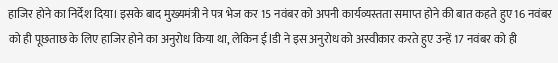हाजिर होने का निर्देश दिया। इसके बाद मुख्यमंत्री ने पत्र भेज कर 15 नवंबर को अपनी कार्यव्यस्तता समाप्त होने की बात कहते हुए 16 नवंबर को ही पूछताछ के लिए हाजिर होने का अनुरोध किया था, लेकिन ई lडी ने इस अनुरोध को अस्वीकार करते हुए उन्हें 17 नवंबर को ही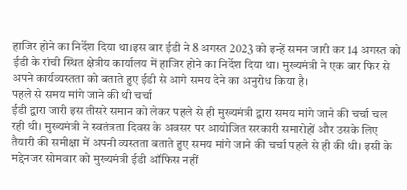हाजिर होने का निर्देश दिया था।इस बार ईडी ने 8 अगस्त 2023 को इन्हें समन जारी कर 14 अगस्त को ईडी के रांची स्थित क्षेत्रीय कार्यालय में हाजिर होने का निर्देश दिया था। मुख्यमंत्री ने एक बार फिर से अपने कार्यव्यस्तता को बताते हुए ईडी से आगे समय देने का अनुरोध किया है।
पहले से समय मांगे जाने की थी चर्चा
ईडी द्वारा जारी इस तीसरे समान को लेकर पहले से ही मुख्यमंत्री द्वारा समय मांगे जाने की चर्चा चल रही थी। मुख्यमंत्री ने स्वतंत्रता दिवस के अवसर पर आयोजित सरकारी समारोहों और उसके लिए तैयारी की समीक्षा में अपनी व्यस्तता बताते हुए समय मांगे जाने की चर्चा पहले से ही की थी। इसी के मद्देनजर सोमवार को मुख्यमंत्री ईडी ऑफिस नहीं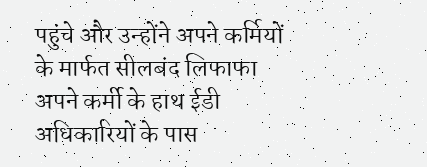पहुंचे और उन्होंने अपने कर्मियों के मार्फत सीलबंद लिफाफा अपने कर्मी के हाथ ईडी अधिकारियों के पास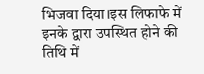भिजवा दिया।इस लिफाफे में इनके द्वारा उपस्थित होने की तिथि में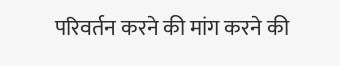परिवर्तन करने की मांग करने की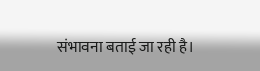संभावना बताई जा रही है।